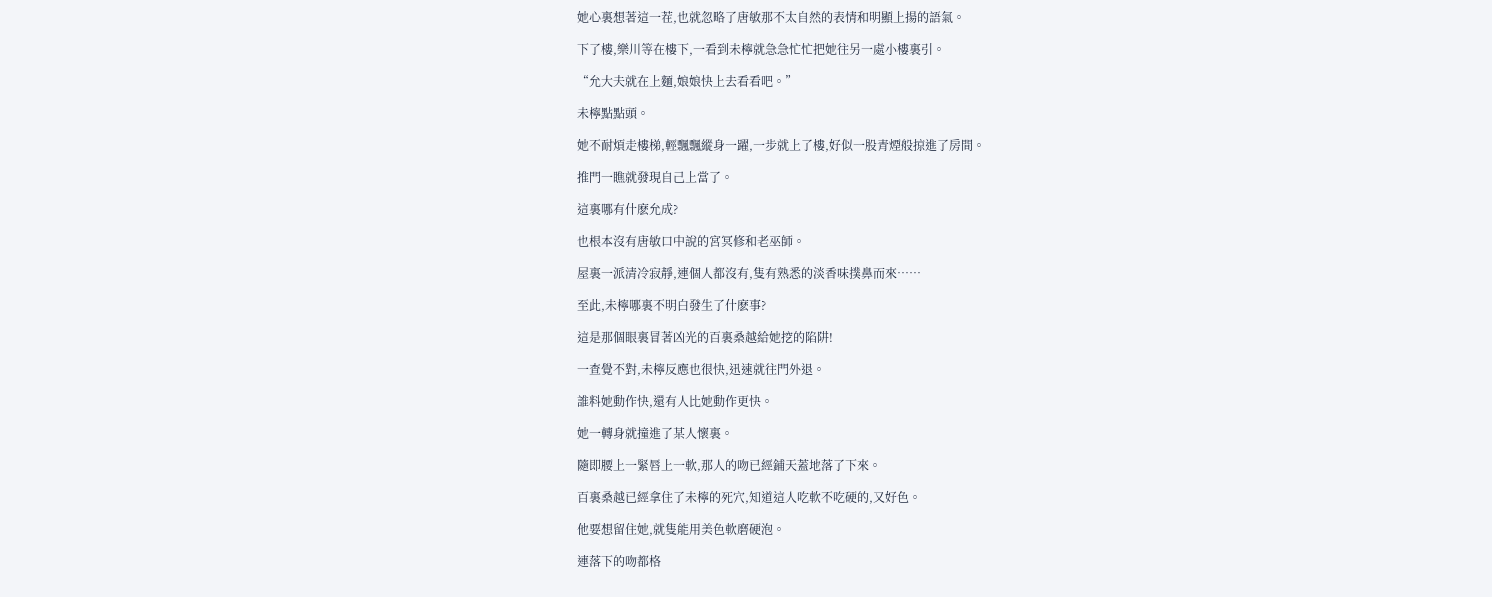她心裏想著這一茬,也就忽略了唐敏那不太自然的表情和明顯上揚的語氣。

下了樓,樂川等在樓下,一看到未檸就急急忙忙把她往另一處小樓裏引。

“允大夫就在上麵,娘娘快上去看看吧。”

未檸點點頭。

她不耐煩走樓梯,輕飄飄縱身一躍,一步就上了樓,好似一股青煙般掠進了房間。

推門一瞧就發現自己上當了。

這裏哪有什麽允成?

也根本沒有唐敏口中說的宮冥修和老巫師。

屋裏一派清冷寂靜,連個人都沒有,隻有熟悉的淡香味撲鼻而來……

至此,未檸哪裏不明白發生了什麽事?

這是那個眼裏冒著凶光的百裏桑越給她挖的陷阱!

一查覺不對,未檸反應也很快,迅速就往門外退。

誰料她動作快,還有人比她動作更快。

她一轉身就撞進了某人懷裏。

隨即腰上一緊唇上一軟,那人的吻已經鋪天蓋地落了下來。

百裏桑越已經拿住了未檸的死穴,知道這人吃軟不吃硬的,又好色。

他要想留住她,就隻能用美色軟磨硬泡。

連落下的吻都格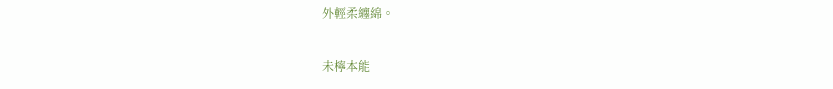外輕柔纏綿。

未檸本能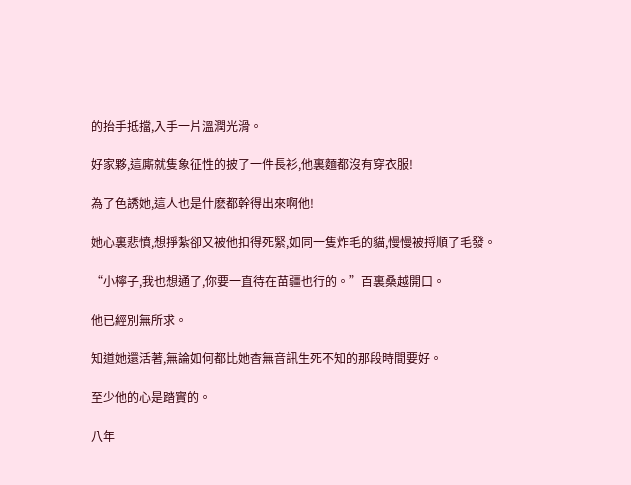的抬手抵擋,入手一片溫潤光滑。

好家夥,這廝就隻象征性的披了一件長衫,他裏麵都沒有穿衣服!

為了色誘她,這人也是什麽都幹得出來啊他!

她心裏悲憤,想掙紮卻又被他扣得死緊,如同一隻炸毛的貓,慢慢被捋順了毛發。

“小檸子,我也想通了,你要一直待在苗疆也行的。”百裏桑越開口。

他已經別無所求。

知道她還活著,無論如何都比她杳無音訊生死不知的那段時間要好。

至少他的心是踏實的。

八年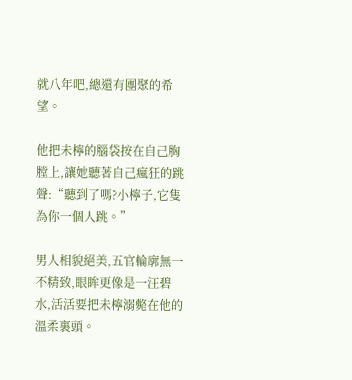就八年吧,總還有團聚的希望。

他把未檸的腦袋按在自己胸膛上,讓她聽著自己瘋狂的跳聲:“聽到了嗎?小檸子,它隻為你一個人跳。”

男人相貌絕美,五官輪廓無一不精致,眼眸更像是一汪碧水,活活要把未檸溺斃在他的溫柔裏頭。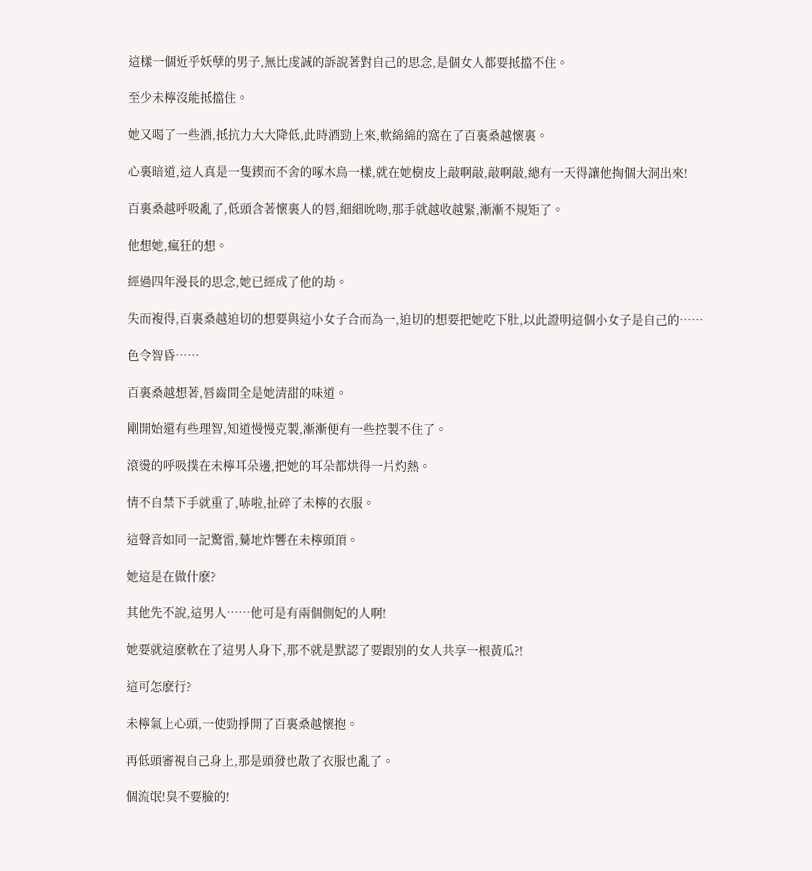這樣一個近乎妖孽的男子,無比虔誠的訴說著對自己的思念,是個女人都要抵擋不住。

至少未檸沒能抵擋住。

她又喝了一些酒,抵抗力大大降低,此時酒勁上來,軟綿綿的窩在了百裏桑越懷裏。

心裏暗道,這人真是一隻鍥而不舍的啄木鳥一樣,就在她樹皮上敲啊敲,敲啊敲,總有一天得讓他掏個大洞出來!

百裏桑越呼吸亂了,低頭含著懷裏人的唇,細細吮吻,那手就越收越緊,漸漸不規矩了。

他想她,瘋狂的想。

經過四年漫長的思念,她已經成了他的劫。

失而複得,百裏桑越迫切的想要與這小女子合而為一,迫切的想要把她吃下肚,以此證明這個小女子是自己的……

色令智昏……

百裏桑越想著,唇齒間全是她清甜的味道。

剛開始還有些理智,知道慢慢克製,漸漸便有一些控製不住了。

滾燙的呼吸撲在未檸耳朵邊,把她的耳朵都烘得一片灼熱。

情不自禁下手就重了,哧啦,扯碎了未檸的衣服。

這聲音如同一記驚雷,驀地炸響在未檸頭頂。

她這是在做什麽?

其他先不說,這男人……他可是有兩個側妃的人啊!

她要就這麽軟在了這男人身下,那不就是默認了要跟別的女人共享一根黃瓜?!

這可怎麽行?

未檸氣上心頭,一使勁掙開了百裏桑越懷抱。

再低頭審視自己身上,那是頭發也散了衣服也亂了。

個流氓!臭不要臉的!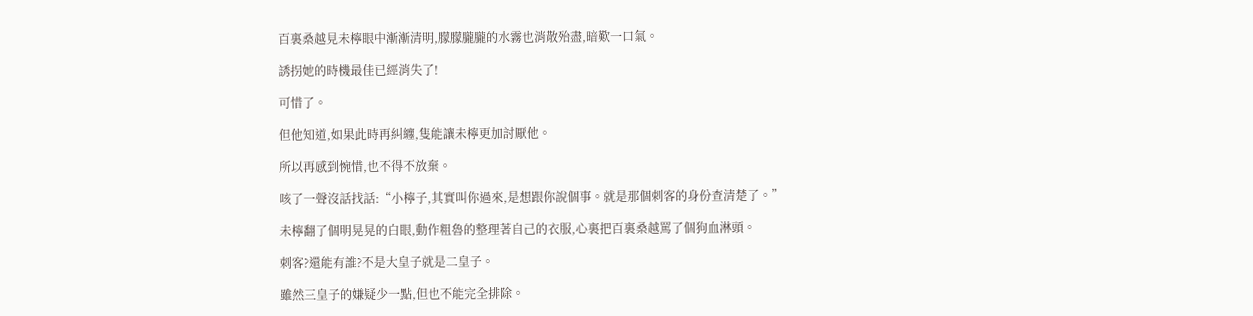百裏桑越見未檸眼中漸漸清明,朦朦朧朧的水霧也消散殆盡,暗歎一口氣。

誘拐她的時機最佳已經消失了!

可惜了。

但他知道,如果此時再糾纏,隻能讓未檸更加討厭他。

所以再感到惋惜,也不得不放棄。

咳了一聲沒話找話:“小檸子,其實叫你過來,是想跟你說個事。就是那個刺客的身份查清楚了。”

未檸翻了個明晃晃的白眼,動作粗魯的整理著自己的衣服,心裏把百裏桑越罵了個狗血淋頭。

刺客?還能有誰?不是大皇子就是二皇子。

雖然三皇子的嫌疑少一點,但也不能完全排除。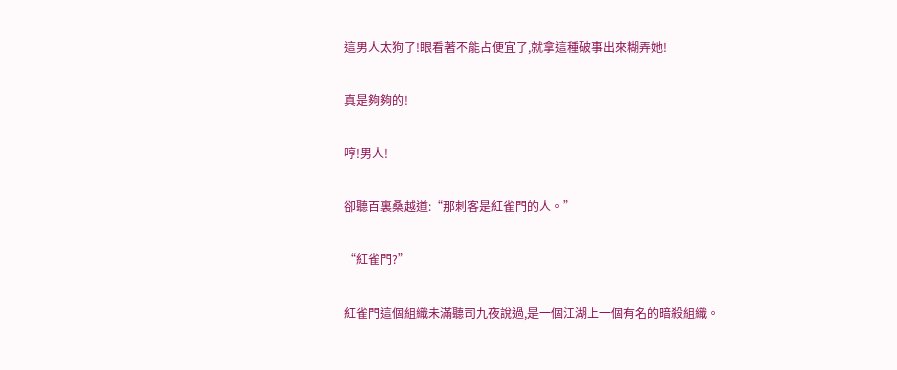這男人太狗了!眼看著不能占便宜了,就拿這種破事出來糊弄她!

真是夠夠的!

哼!男人!

卻聽百裏桑越道:“那刺客是紅雀門的人。”

“紅雀門?”

紅雀門這個組織未滿聽司九夜說過,是一個江湖上一個有名的暗殺組織。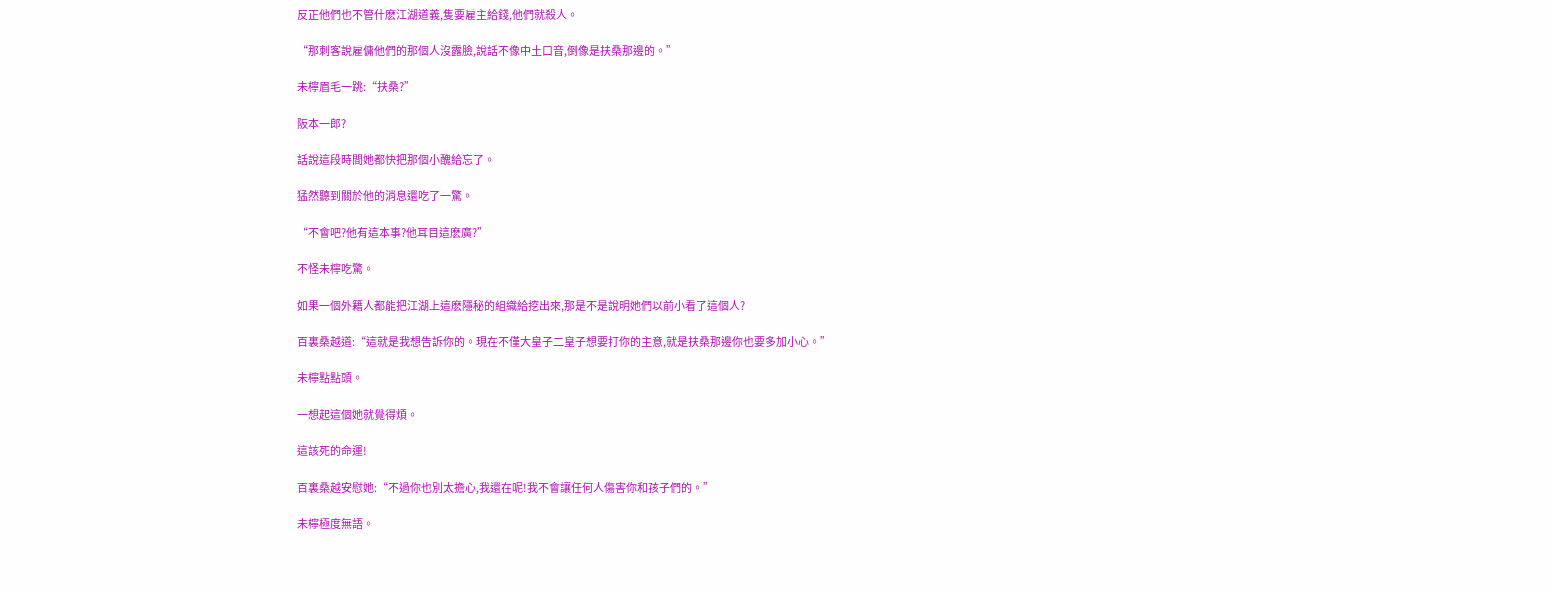反正他們也不管什麽江湖道義,隻要雇主給錢,他們就殺人。

“那刺客說雇傭他們的那個人沒露臉,說話不像中土口音,倒像是扶桑那邊的。”

未檸眉毛一跳:“扶桑?”

阪本一郎?

話說這段時間她都快把那個小醜給忘了。

猛然聽到關於他的消息還吃了一驚。

“不會吧?他有這本事?他耳目這麽廣?”

不怪未檸吃驚。

如果一個外籍人都能把江湖上這麽隱秘的組織給挖出來,那是不是說明她們以前小看了這個人?

百裏桑越道:“這就是我想告訴你的。現在不僅大皇子二皇子想要打你的主意,就是扶桑那邊你也要多加小心。”

未檸點點頭。

一想起這個她就覺得煩。

這該死的命運!

百裏桑越安慰她:“不過你也別太擔心,我還在呢!我不會讓任何人傷害你和孩子們的。”

未檸極度無語。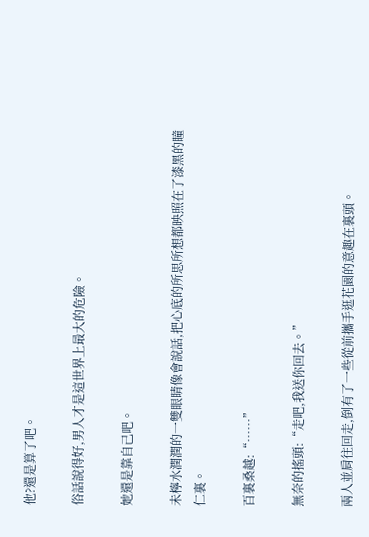他?還是算了吧。

俗話說得好,男人才是這世界上最大的危險。

她還是靠自己吧。

未檸水潤潤的一雙眼睛像會說話,把心底的所思所想都映照在了漆黑的瞳仁裏。

百裏桑越:“……”

無奈的搖頭:“走吧,我送你回去。”

兩人並肩往回走,倒有了一些從前攜手逛花園的意趣在裏頭。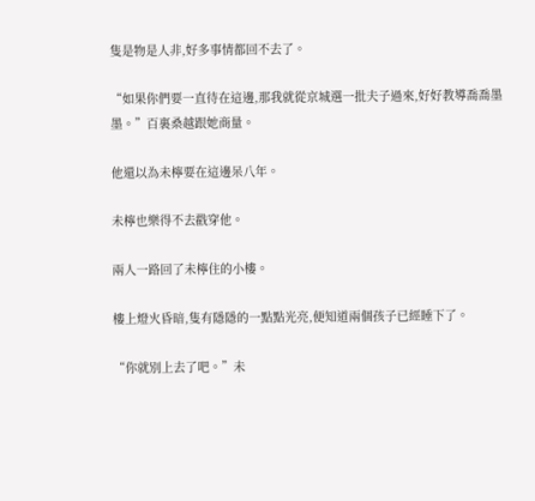隻是物是人非,好多事情都回不去了。

“如果你們要一直待在這邊,那我就從京城選一批夫子過來,好好教導喬喬墨墨。”百裏桑越跟她商量。

他還以為未檸要在這邊呆八年。

未檸也樂得不去戳穿他。

兩人一路回了未檸住的小樓。

樓上燈火昏暗,隻有隱隱的一點點光亮,便知道兩個孩子已經睡下了。

“你就別上去了吧。”未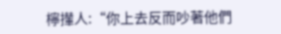檸攆人:“你上去反而吵著他們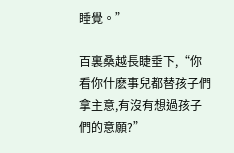睡覺。”

百裏桑越長睫垂下,“你看你什麽事兒都替孩子們拿主意,有沒有想過孩子們的意願?”